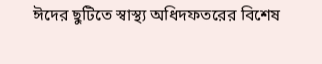ঈদের ছুটিতে স্বাস্থ্য অধিদফতরের বিশেষ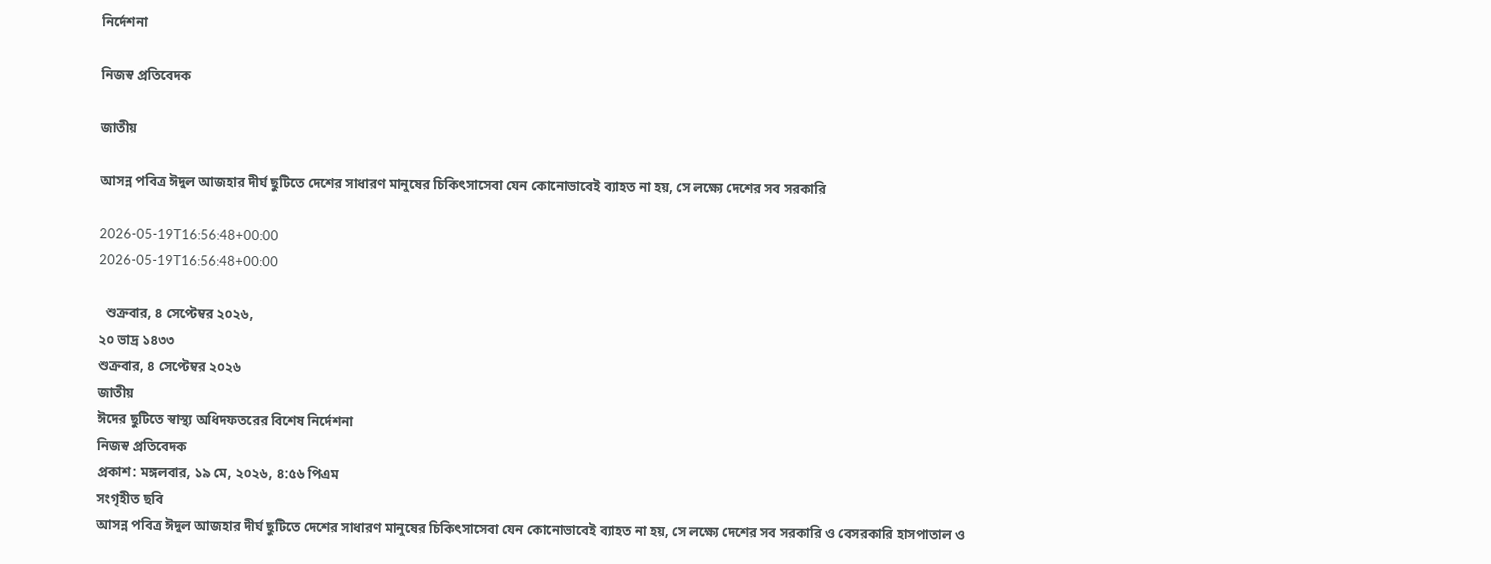নির্দেশনা

নিজস্ব প্রতিবেদক

জাতীয়

আসন্ন পবিত্র ঈদুল আজহার দীর্ঘ ছুটিতে দেশের সাধারণ মানুষের চিকিৎসাসেবা যেন কোনোভাবেই ব্যাহত না হয়, সে লক্ষ্যে দেশের সব সরকারি

2026-05-19T16:56:48+00:00
2026-05-19T16:56:48+00:00

  শুক্রবার, ৪ সেপ্টেম্বর ২০২৬,
২০ ভাদ্র ১৪৩৩
শুক্রবার, ৪ সেপ্টেম্বর ২০২৬
জাতীয়
ঈদের ছুটিতে স্বাস্থ্য অধিদফতরের বিশেষ নির্দেশনা
নিজস্ব প্রতিবেদক
প্রকাশ: মঙ্গলবার, ১৯ মে, ২০২৬, ৪:৫৬ পিএম
সংগৃহীত ছবি
আসন্ন পবিত্র ঈদুল আজহার দীর্ঘ ছুটিতে দেশের সাধারণ মানুষের চিকিৎসাসেবা যেন কোনোভাবেই ব্যাহত না হয়, সে লক্ষ্যে দেশের সব সরকারি ও বেসরকারি হাসপাতাল ও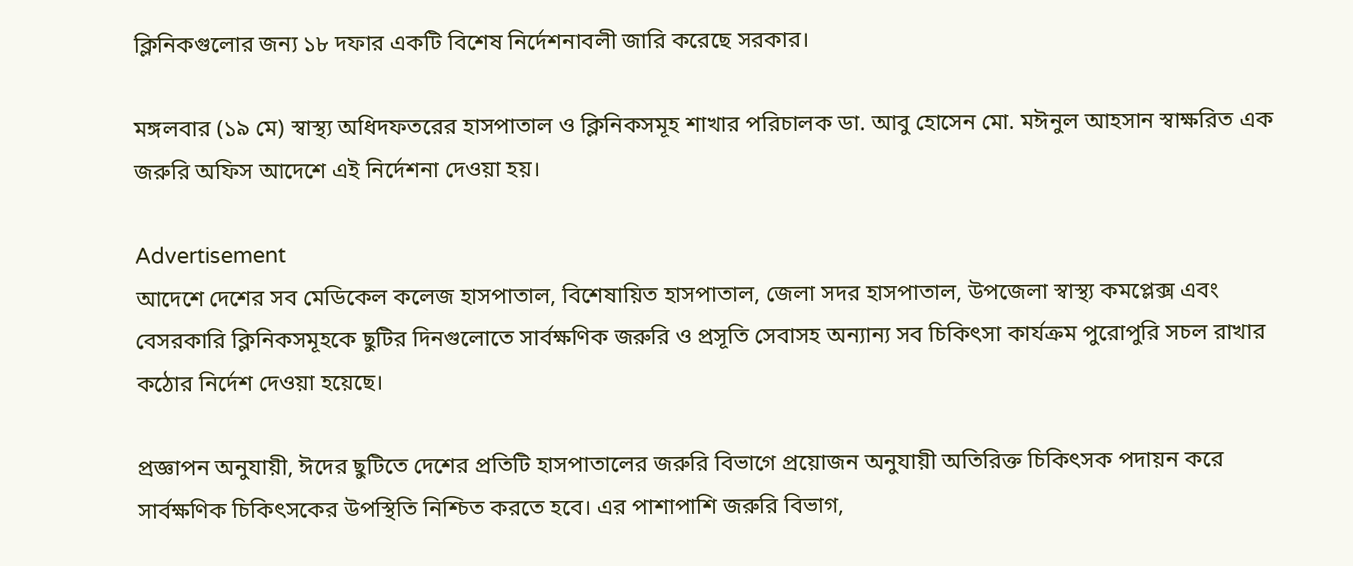ক্লিনিকগুলোর জন্য ১৮ দফার একটি বিশেষ নির্দেশনাবলী জারি করেছে সরকার।

মঙ্গলবার (১৯ মে) স্বাস্থ্য অধিদফতরের হাসপাতাল ও ক্লিনিকসমূহ শাখার পরিচালক ডা. আবু হোসেন মো. মঈনুল আহসান স্বাক্ষরিত এক জরুরি অফিস আদেশে এই নির্দেশনা দেওয়া হয়।

Advertisement
আদেশে দেশের সব মেডিকেল কলেজ হাসপাতাল, বিশেষায়িত হাসপাতাল, জেলা সদর হাসপাতাল, উপজেলা স্বাস্থ্য কমপ্লেক্স এবং বেসরকারি ক্লিনিকসমূহকে ছুটির দিনগুলোতে সার্বক্ষণিক জরুরি ও প্রসূতি সেবাসহ অন্যান্য সব চিকিৎসা কার্যক্রম পুরোপুরি সচল রাখার কঠোর নির্দেশ দেওয়া হয়েছে।

প্রজ্ঞাপন অনুযায়ী, ঈদের ছুটিতে দেশের প্রতিটি হাসপাতালের জরুরি বিভাগে প্রয়োজন অনুযায়ী অতিরিক্ত চিকিৎসক পদায়ন করে সার্বক্ষণিক চিকিৎসকের উপস্থিতি নিশ্চিত করতে হবে। এর পাশাপাশি জরুরি বিভাগ,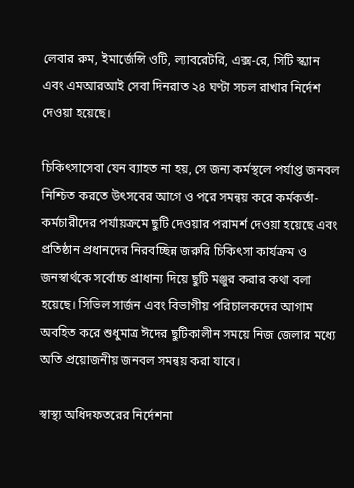লেবার রুম, ইমার্জেন্সি ওটি, ল্যাবরেটরি, এক্স-রে, সিটি স্ক্যান এবং এমআরআই সেবা দিনরাত ২৪ ঘণ্টা সচল রাখার নির্দেশ দেওয়া হয়েছে।

চিকিৎসাসেবা যেন ব্যাহত না হয়, সে জন্য কর্মস্থলে পর্যাপ্ত জনবল নিশ্চিত করতে উৎসবের আগে ও পরে সমন্বয় করে কর্মকর্তা-কর্মচারীদের পর্যায়ক্রমে ছুটি দেওয়ার পরামর্শ দেওয়া হয়েছে এবং প্রতিষ্ঠান প্রধানদের নিরবচ্ছিন্ন জরুরি চিকিৎসা কার্যক্রম ও জনস্বার্থকে সর্বোচ্চ প্রাধান্য দিয়ে ছুটি মঞ্জুর করার কথা বলা হয়েছে। সিভিল সার্জন এবং বিভাগীয় পরিচালকদের আগাম অবহিত করে শুধুমাত্র ঈদের ছুটিকালীন সময়ে নিজ জেলার মধ্যে অতি প্রয়োজনীয় জনবল সমন্বয় করা যাবে।

স্বাস্থ্য অধিদফতরের নির্দেশনা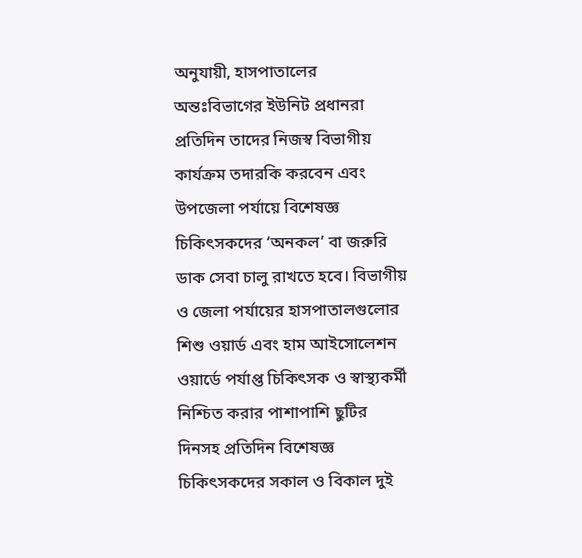অনুযায়ী, হাসপাতালের অন্তঃবিভাগের ইউনিট প্রধানরা প্রতিদিন তাদের নিজস্ব বিভাগীয় কার্যক্রম তদারকি করবেন এবং উপজেলা পর্যায়ে বিশেষজ্ঞ চিকিৎসকদের ‘অনকল’ বা জরুরি ডাক সেবা চালু রাখতে হবে। বিভাগীয় ও জেলা পর্যায়ের হাসপাতালগুলোর শিশু ওয়ার্ড এবং হাম আইসোলেশন ওয়ার্ডে পর্যাপ্ত চিকিৎসক ও স্বাস্থ্যকর্মী নিশ্চিত করার পাশাপাশি ছুটির দিনসহ প্রতিদিন বিশেষজ্ঞ চিকিৎসকদের সকাল ও বিকাল দুই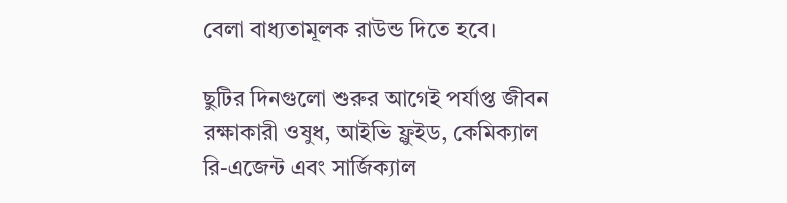বেলা বাধ্যতামূলক রাউন্ড দিতে হবে।

ছুটির দিনগুলো শুরুর আগেই পর্যাপ্ত জীবন রক্ষাকারী ওষুধ, আইভি ফ্লুইড, কেমিক্যাল রি-এজেন্ট এবং সার্জিক্যাল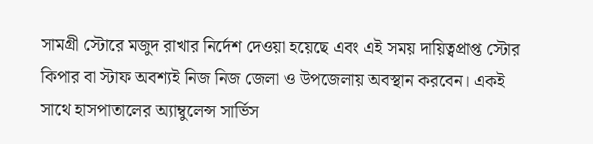সামগ্রী স্টোরে মজুদ রাখার নির্দেশ দেওয়া হয়েছে এবং এই সময় দায়িত্বপ্রাপ্ত স্টোর কিপার বা স্টাফ অবশ্যই নিজ নিজ জেলা ও উপজেলায় অবস্থান করবেন। একই সাথে হাসপাতালের অ্যাম্বুলেন্স সার্ভিস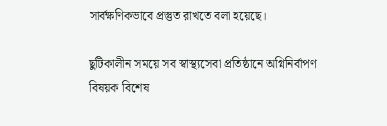সার্বক্ষণিকভাবে প্রস্তুত রাখতে বলা হয়েছে।

ছুটিকালীন সময়ে সব স্বাস্থ্যসেবা প্রতিষ্ঠানে অগ্নিনির্বাপণ বিষয়ক বিশেষ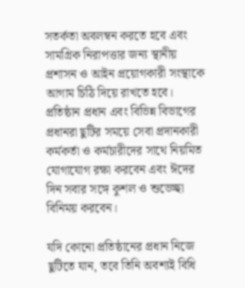সতর্কতা অবলম্বন করতে হবে এবং সামগ্রিক নিরাপত্তার জন্য স্থানীয় প্রশাসন ও আইন প্রয়োগকারী সংস্থাকে আগাম চিঠি দিয়ে রাখতে হবে। প্রতিষ্ঠান প্রধান এবং বিভিন্ন বিভাগের প্রধানরা ছুটির সময়ে সেবা প্রদানকারী কর্মকর্তা ও কর্মচারীদের সাথে নিয়মিত যোগাযোগ রক্ষা করবেন এবং ঈদের দিন সবার সঙ্গে কুশল ও শুভেচ্ছা বিনিময় করবেন।

যদি কোনো প্রতিষ্ঠানের প্রধান নিজে ছুটিতে যান, তবে তিনি অবশ্যই বিধি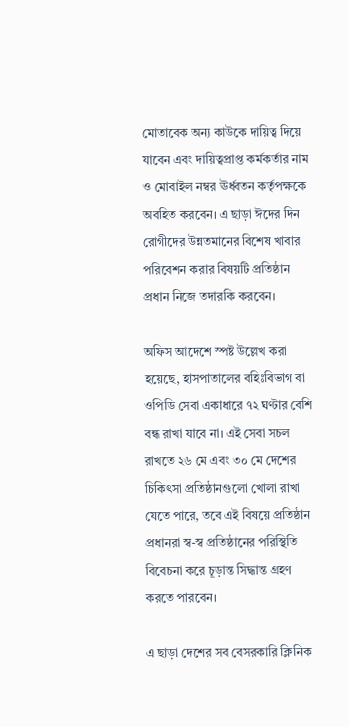মোতাবেক অন্য কাউকে দায়িত্ব দিয়ে যাবেন এবং দায়িত্বপ্রাপ্ত কর্মকর্তার নাম ও মোবাইল নম্বর ঊর্ধ্বতন কর্তৃপক্ষকে অবহিত করবেন। এ ছাড়া ঈদের দিন রোগীদের উন্নতমানের বিশেষ খাবার পরিবেশন করার বিষয়টি প্রতিষ্ঠান প্রধান নিজে তদারকি করবেন।

অফিস আদেশে স্পষ্ট উল্লেখ করা হয়েছে, হাসপাতালের বহিঃবিভাগ বা ওপিডি সেবা একাধারে ৭২ ঘণ্টার বেশি বন্ধ রাখা যাবে না। এই সেবা সচল রাখতে ২৬ মে এবং ৩০ মে দেশের চিকিৎসা প্রতিষ্ঠানগুলো খোলা রাখা যেতে পারে, তবে এই বিষয়ে প্রতিষ্ঠান প্রধানরা স্ব-স্ব প্রতিষ্ঠানের পরিস্থিতি বিবেচনা করে চূড়ান্ত সিদ্ধান্ত গ্রহণ করতে পারবেন।

এ ছাড়া দেশের সব বেসরকারি ক্লিনিক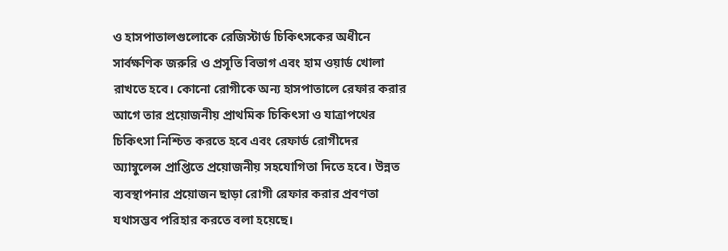ও হাসপাতালগুলোকে রেজিস্টার্ড চিকিৎসকের অধীনে সার্বক্ষণিক জরুরি ও প্রসূতি বিভাগ এবং হাম ওয়ার্ড খোলা রাখতে হবে। কোনো রোগীকে অন্য হাসপাতালে রেফার করার আগে তার প্রয়োজনীয় প্রাথমিক চিকিৎসা ও যাত্রাপথের চিকিৎসা নিশ্চিত করতে হবে এবং রেফার্ড রোগীদের অ্যাম্বুলেন্স প্রাপ্তিতে প্রয়োজনীয় সহযোগিতা দিতে হবে। উন্নত ব্যবস্থাপনার প্রয়োজন ছাড়া রোগী রেফার করার প্রবণতা যথাসম্ভব পরিহার করতে বলা হয়েছে।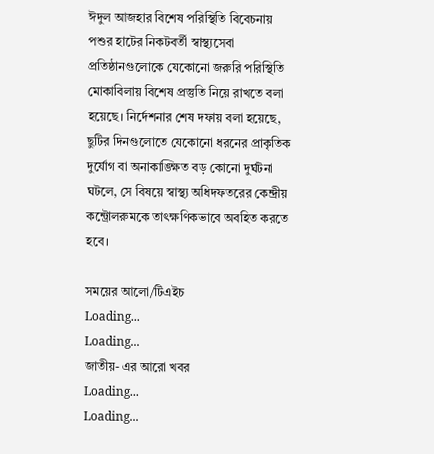ঈদুল আজহার বিশেষ পরিস্থিতি বিবেচনায় পশুর হাটের নিকটবর্তী স্বাস্থ্যসেবা প্রতিষ্ঠানগুলোকে যেকোনো জরুরি পরিস্থিতি মোকাবিলায় বিশেষ প্রস্তুতি নিয়ে রাখতে বলা হয়েছে। নির্দেশনার শেষ দফায় বলা হয়েছে, ছুটির দিনগুলোতে যেকোনো ধরনের প্রাকৃতিক দুর্যোগ বা অনাকাঙ্ক্ষিত বড় কোনো দুর্ঘটনা ঘটলে, সে বিষয়ে স্বাস্থ্য অধিদফতরের কেন্দ্রীয় কন্ট্রোলরুমকে তাৎক্ষণিকভাবে অবহিত করতে হবে।

সময়ের আলো/টিএইচ
Loading...
Loading...
জাতীয়- এর আরো খবর
Loading...
Loading...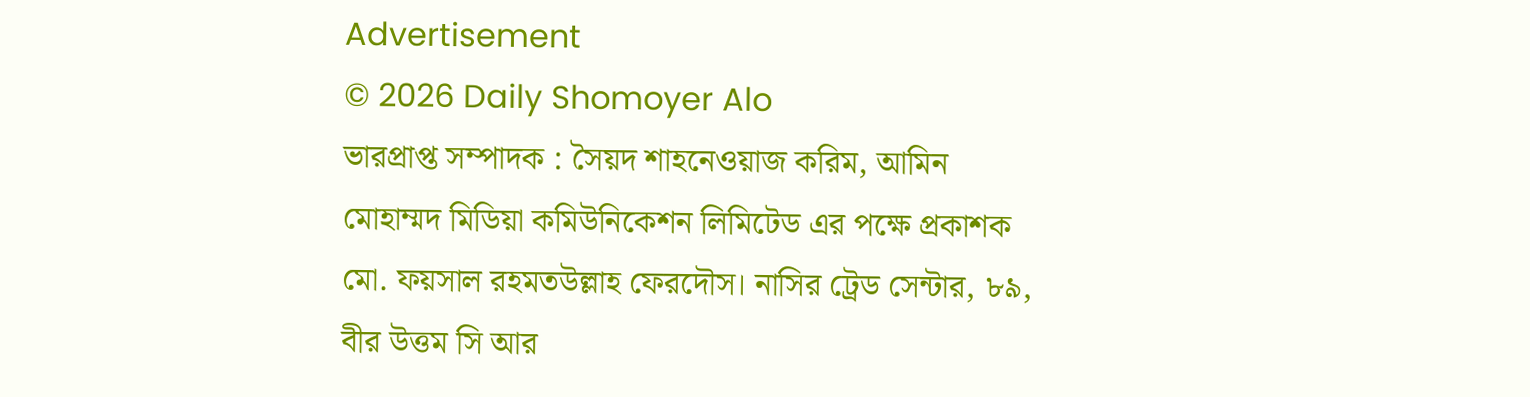Advertisement
© 2026 Daily Shomoyer Alo
ভারপ্রাপ্ত সম্পাদক : সৈয়দ শাহনেওয়াজ করিম, আমিন মোহাম্মদ মিডিয়া কমিউনিকেশন লিমিটেড এর পক্ষে প্রকাশক মো. ফয়সাল রহমতউল্লাহ ফেরদৌস। নাসির ট্রেড সেন্টার, ৮৯, বীর উত্তম সি আর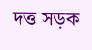দত্ত সড়ক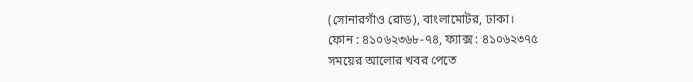(সোনারগাঁও রোড), বাংলামোটর, ঢাকা।
ফোন : ৪১০৬২৩৬৮-৭৪, ফ্যাক্স : ৪১০৬২৩৭৫
সময়ের আলোর খবর পেতে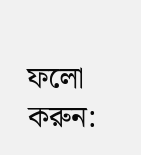ফলো করুন: